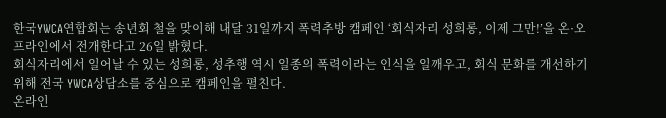한국YWCA연합회는 송년회 철을 맞이해 내달 31일까지 폭력추방 캠페인 ‘회식자리 성희롱, 이제 그만!’을 온·오프라인에서 전개한다고 26일 밝혔다.
회식자리에서 일어날 수 있는 성희롱, 성추행 역시 일종의 폭력이라는 인식을 일깨우고, 회식 문화를 개선하기 위해 전국 YWCA상담소를 중심으로 캠페인을 펼친다.
온라인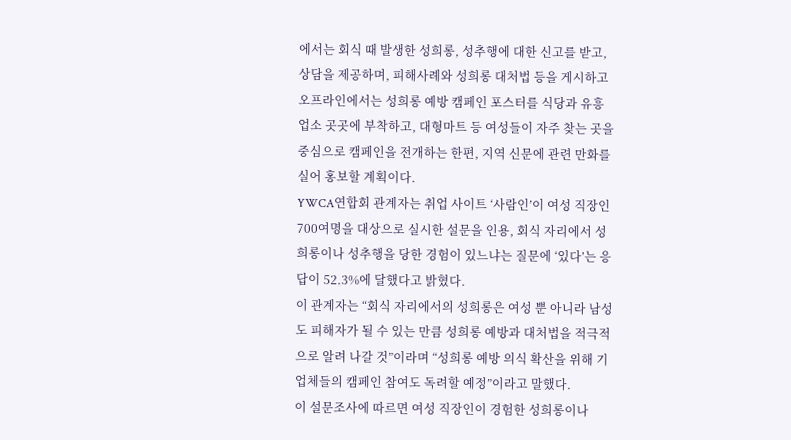에서는 회식 때 발생한 성희롱, 성추행에 대한 신고를 받고, 상담을 제공하며, 피해사례와 성희롱 대처법 등을 게시하고 오프라인에서는 성희롱 예방 캠페인 포스터를 식당과 유흥 업소 곳곳에 부착하고, 대형마트 등 여성들이 자주 찾는 곳을 중심으로 캠페인을 전개하는 한편, 지역 신문에 관련 만화를 실어 홍보할 계획이다.
YWCA연합회 관계자는 취업 사이트 ‘사람인’이 여성 직장인 700여명을 대상으로 실시한 설문을 인용, 회식 자리에서 성희롱이나 성추행을 당한 경험이 있느냐는 질문에 ‘있다’는 응답이 52.3%에 달했다고 밝혔다.
이 관계자는 “회식 자리에서의 성희롱은 여성 뿐 아니라 남성도 피해자가 될 수 있는 만큼 성희롱 예방과 대처법을 적극적으로 알려 나갈 것”이라며 “성희롱 예방 의식 확산을 위해 기업체들의 캠페인 참여도 독려할 예정”이라고 말했다.
이 설문조사에 따르면 여성 직장인이 경험한 성희롱이나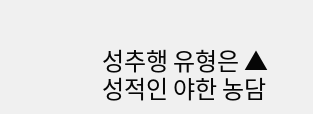성추행 유형은 ▲성적인 야한 농담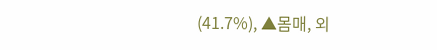(41.7%), ▲몸매, 외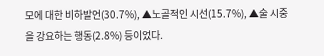모에 대한 비하발언(30.7%), ▲노골적인 시선(15.7%), ▲술 시중을 강요하는 행동(2.8%) 등이었다.